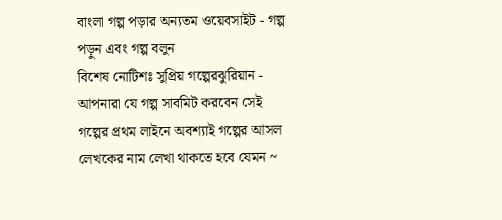বাংলা গল্প পড়ার অন্যতম ওয়েবসাইট - গল্প পড়ুন এবং গল্প বলুন
বিশেষ নোটিশঃ সুপ্রিয় গল্পেরঝুরিয়ান - আপনারা যে গল্প সাবমিট করবেন সেই গল্পের প্রথম লাইনে অবশ্যাই গল্পের আসল লেখকের নাম লেখা থাকতে হবে যেমন ~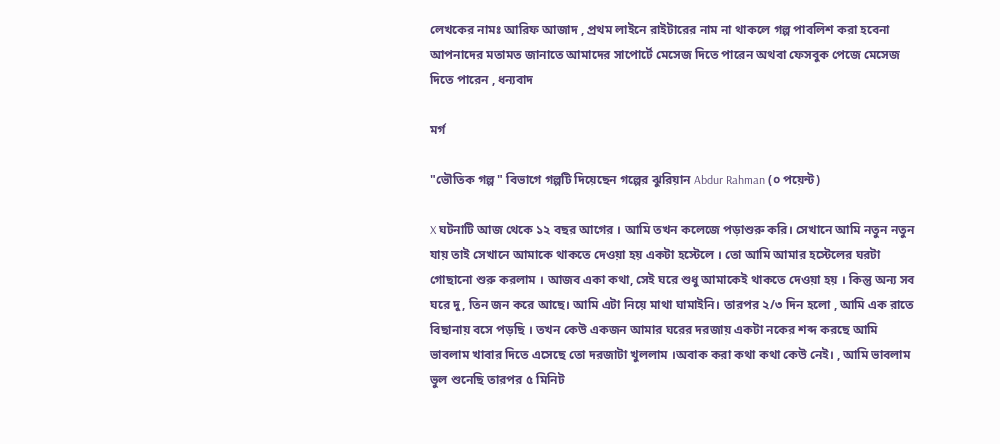লেখকের নামঃ আরিফ আজাদ , প্রথম লাইনে রাইটারের নাম না থাকলে গল্প পাবলিশ করা হবেনা
আপনাদের মতামত জানাতে আমাদের সাপোর্টে মেসেজ দিতে পারেন অথবা ফেসবুক পেজে মেসেজ দিতে পারেন , ধন্যবাদ

মর্গ

"ভৌতিক গল্প " বিভাগে গল্পটি দিয়েছেন গল্পের ঝুরিয়ান Abdur Rahman (০ পয়েন্ট)

X ঘটনাটি আজ থেকে ১২ বছর আগের । আমি তখন কলেজে পড়াশুরু করি। সেখানে আমি নতুন নতুন যায় তাই সেখানে আমাকে থাকতে দেওয়া হয় একটা হস্টেলে । তো আমি আমার হস্টেলের ঘরটা গোছানো শুরু করলাম । আজব একা কথা, সেই ঘরে শুধু আমাকেই থাকতে দেওয়া হয় । কিন্তু অন্য সব ঘরে দু, তিন জন করে আছে। আমি এটা নিয়ে মাথা ঘামাইনি। তারপর ২/৩ দিন হলো , আমি এক রাতে বিছানায় বসে পড়ছি । তখন কেউ একজন আমার ঘরের দরজায় একটা নকের শব্দ করছে আমি ভাবলাম খাবার দিতে এসেছে তো দরজাটা খুললাম ।অবাক করা কথা কথা কেউ নেই। , আমি ভাবলাম ভুল শুনেছি তারপর ৫ মিনিট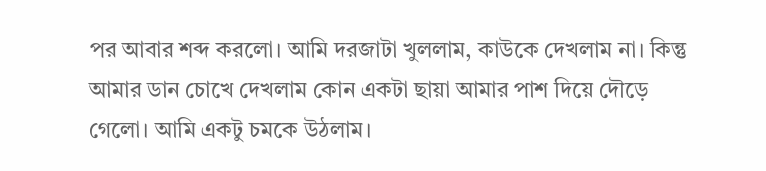পর আবার শব্দ করলো। আমি দরজাটা খুললাম, কাউকে দেখলাম না। কিন্তু আমার ডান চোখে দেখলাম কোন একটা ছায়া আমার পাশ দিয়ে দৌড়ে গেলো। আমি একটু চমকে উঠলাম।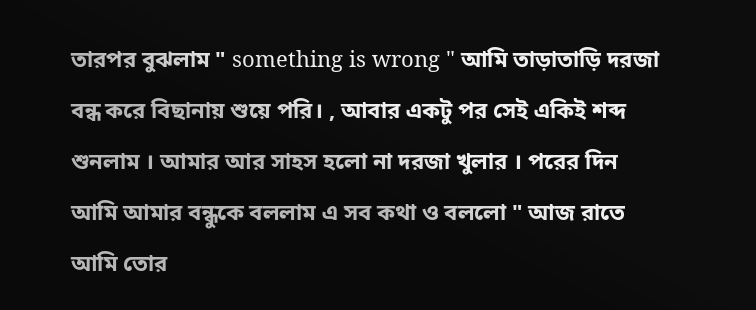তারপর বুঝলাম " something is wrong " আমি তাড়াতাড়ি দরজা বন্ধ করে বিছানায় শুয়ে পরি। , আবার একটু পর সেই একিই শব্দ শুনলাম । আমার আর সাহস হলো না দরজা খুলার । পরের দিন আমি আমার বন্ধুকে বললাম এ সব কথা ও বললো " আজ রাতে আমি তোর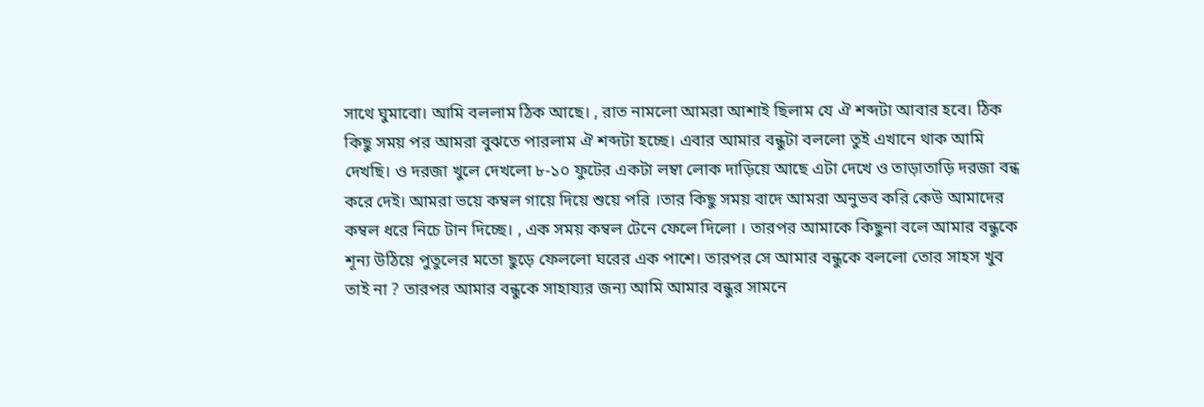সাথে ঘুমাবো। আমি বললাম ঠিক আছে। , রাত নামলো আমরা আশাই ছিলাম যে ঐ শব্দটা আবার হবে। ঠিক কিছু সময় পর আমরা বুঝতে পারলাম ঐ শব্দটা হচ্ছে। এবার আমার বন্ধুটা বললো তুই এখানে থাক আমি দেখছি। ও দরজা খুলে দেখলো ৮-১০ ফুটের একটা লম্বা লোক দাড়িয়ে আছে এটা দেখে ও তাড়াতাড়ি দরজা বন্ধ করে দেই। আমরা ভয়ে কম্বল গায়ে দিয়ে শুয়ে পরি ।তার কিছু সময় বাদে আমরা অনুভব করি কেউ আমাদের কম্বল ধরে নিচে টান দিচ্ছে। , এক সময় কম্বল টেনে ফেলে দিলো । তারপর আমাকে কিছুনা বলে আমার বন্ধুকে শূন্য উঠিয়ে পুতুলের মতো ছুড়ে ফেললো ঘরের এক পাশে। তারপর সে আমার বন্ধুকে বললো তোর সাহস খুব তাই না ? তারপর আমার বন্ধুকে সাহায্যর জন্য আমি আমার বন্ধুর সামনে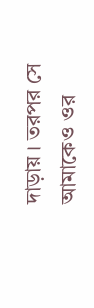দাড়ায় । তরপর সে আমাকেও ওর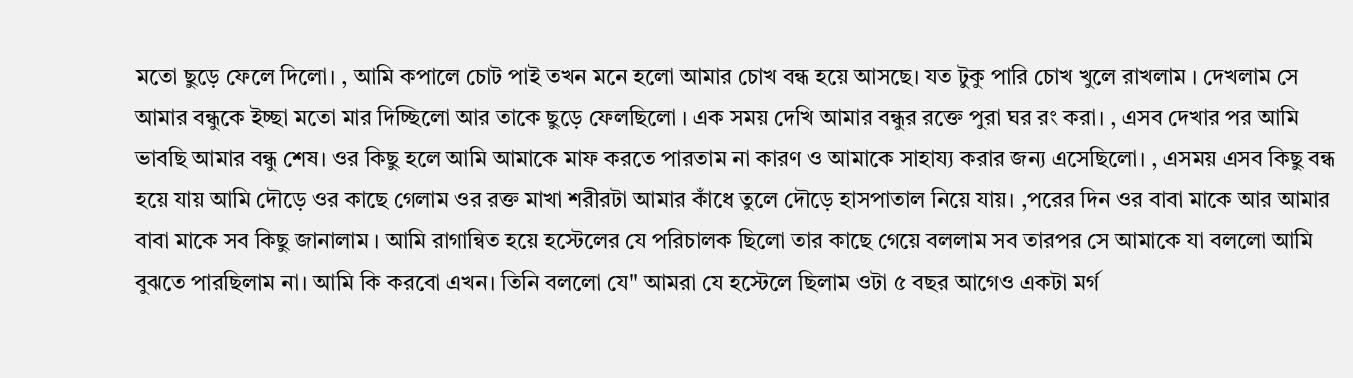মতো ছুড়ে ফেলে দিলো। , আমি কপালে চোট পাই তখন মনে হলো আমার চোখ বন্ধ হয়ে আসছে। যত টুকু পারি চোখ খুলে রাখলাম । দেখলাম সে আমার বন্ধুকে ইচ্ছা মতো মার দিচ্ছিলো আর তাকে ছুড়ে ফেলছিলো । এক সময় দেখি আমার বন্ধুর রক্তে পুরা ঘর রং করা। , এসব দেখার পর আমি ভাবছি আমার বন্ধু শেষ। ওর কিছু হলে আমি আমাকে মাফ করতে পারতাম না কারণ ও আমাকে সাহায্য করার জন্য এসেছিলো। , এসময় এসব কিছু বন্ধ হয়ে যায় আমি দৌড়ে ওর কাছে গেলাম ওর রক্ত মাখা শরীরটা আমার কাঁধে তুলে দৌড়ে হাসপাতাল নিয়ে যায়। ,পরের দিন ওর বাবা মাকে আর আমার বাবা মাকে সব কিছু জানালাম । আমি রাগান্বিত হয়ে হস্টেলের যে পরিচালক ছিলো তার কাছে গেয়ে বললাম সব তারপর সে আমাকে যা বললো আমি বুঝতে পারছিলাম না। আমি কি করবো এখন। তিনি বললো যে" আমরা যে হস্টেলে ছিলাম ওটা ৫ বছর আগেও একটা মর্গ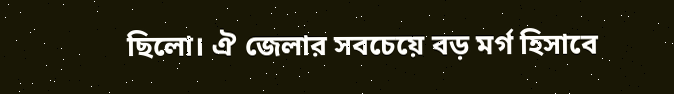ছিলো। ঐ জেলার সবচেয়ে বড় মর্গ হিসাবে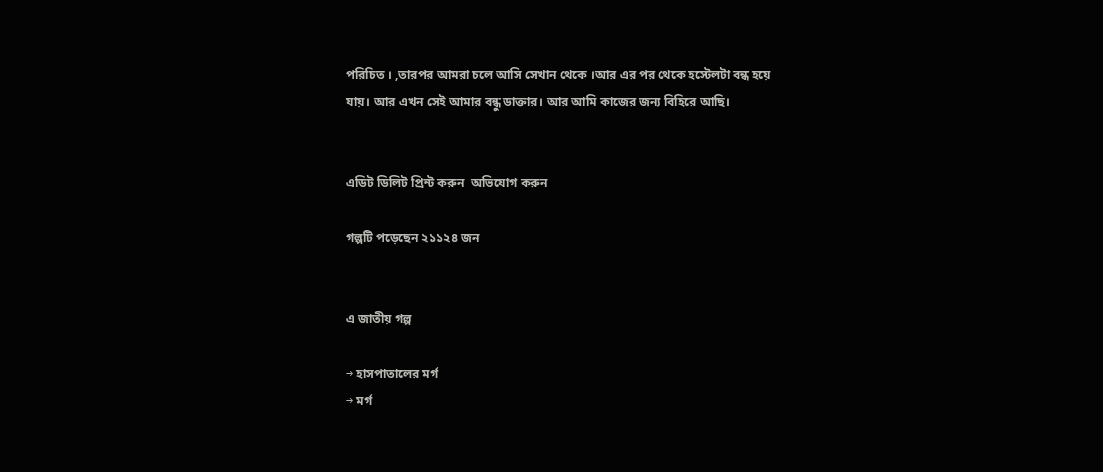পরিচিত । ,তারপর আমরা চলে আসি সেখান থেকে ।আর এর পর থেকে হস্টেলটা বন্ধ হয়ে যায়। আর এখন সেই আমার বন্ধু ডাক্তার। আর আমি কাজের জন্য বিহিরে আছি।


এডিট ডিলিট প্রিন্ট করুন  অভিযোগ করুন

গল্পটি পড়েছেন ২১১২৪ জন


এ জাতীয় গল্প

→ হাসপাতালের মর্গ
→ মর্গ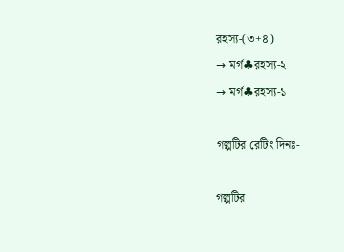রহস্য-(৩+৪)
→ মর্গ♣রহস্য-২
→ মর্গ♣রহস্য-১

গল্পটির রেটিং দিনঃ-

গল্পটির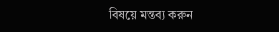বিষয়ে মন্তব্য করুন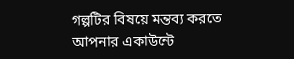গল্পটির বিষয়ে মন্তব্য করতে আপনার একাউন্টে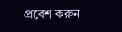প্রবেশ করুন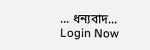... ধন্যবাদ... Login Now